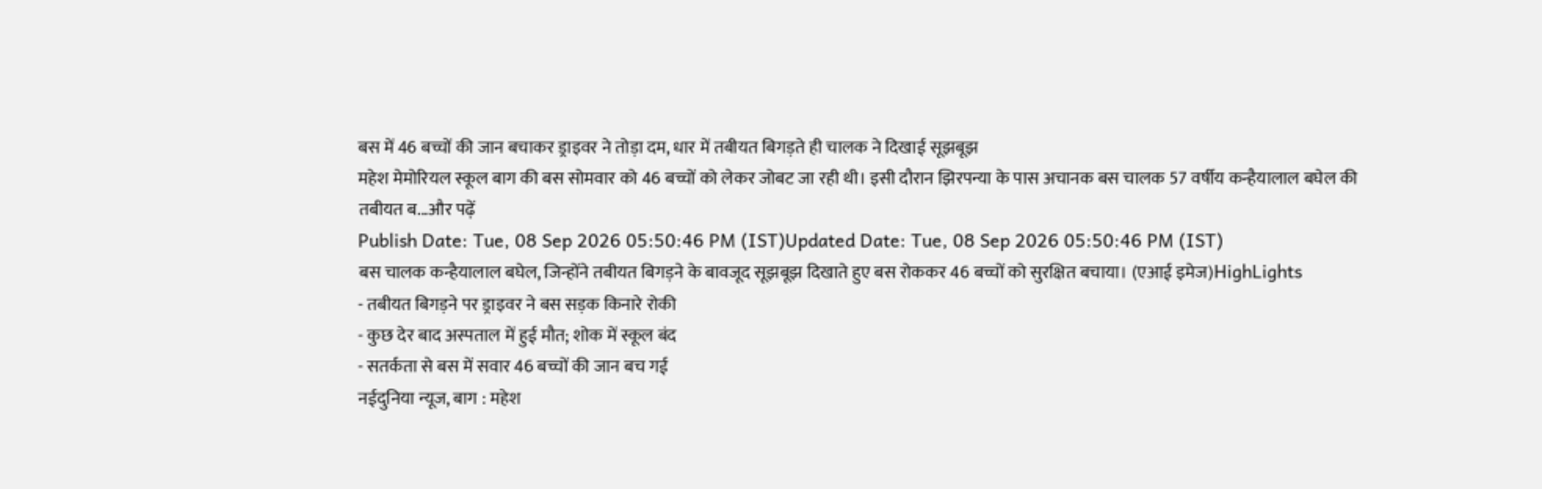बस में 46 बच्चों की जान बचाकर ड्राइवर ने तोड़ा दम, धार में तबीयत बिगड़ते ही चालक ने दिखाई सूझबूझ
महेश मेमोरियल स्कूल बाग की बस सोमवार को 46 बच्चों को लेकर जोबट जा रही थी। इसी दौरान झिरपन्या के पास अचानक बस चालक 57 वर्षीय कन्हैयालाल बघेल की तबीयत ब...और पढ़ें
Publish Date: Tue, 08 Sep 2026 05:50:46 PM (IST)Updated Date: Tue, 08 Sep 2026 05:50:46 PM (IST)
बस चालक कन्हैयालाल बघेल, जिन्होंने तबीयत बिगड़ने के बावजूद सूझबूझ दिखाते हुए बस रोककर 46 बच्चों को सुरक्षित बचाया। (एआई इमेज)HighLights
- तबीयत बिगड़ने पर ड्राइवर ने बस सड़क किनारे रोकी
- कुछ देर बाद अस्पताल में हुई मौत; शोक में स्कूल बंद
- सतर्कता से बस में सवार 46 बच्चों की जान बच गई
नईदुनिया न्यूज, बाग : महेश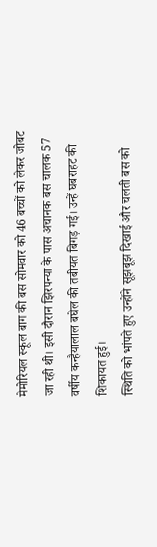मेमोरियल स्कूल बाग की बस सोमवार को 46 बच्चों को लेकर जोबट जा रही थी। इसी दौरान झिरपन्या के पास अचानक बस चालक 57 वर्षीय कन्हैयालाल बघेल की तबीयत बिगड़ गई। उन्हें घबराहट की शिकायत हुई।
स्थिति को भांपते हुए उन्होंने सूझबूझ दिखाई और चलती बस को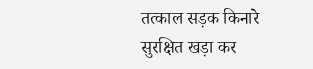तत्काल सड़क किनारे सुरक्षित खड़ा कर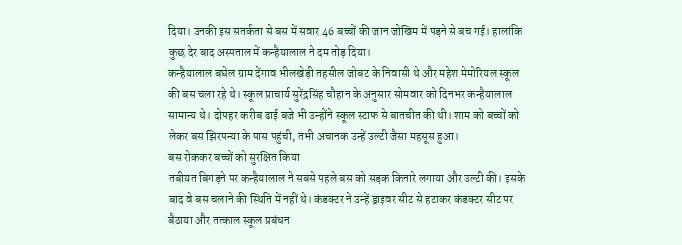दिया। उनकी इस सतर्कता से बस में सवार 46 बच्चों की जान जोखिम में पड़ने से बच गई। हालांकि कुछ देर बाद अस्पताल में कन्हैयालाल ने दम तोड़ दिया।
कन्हैयालाल बघेल ग्राम देंगाव भीलखेड़ी तहसील जोबट के निवासी थे और महेश मेमोरियल स्कूल की बस चला रहे थे। स्कूल प्राचार्य सुरेंद्रसिंह चौहान के अनुसार सोमवार को दिनभर कन्हैयालाल सामान्य थे। दोपहर करीब ढाई बजे भी उन्होंने स्कूल स्टाफ से बातचीत की थी। शाम को बच्चों को लेकर बस झिरपन्या के पास पहुंची, तभी अचानक उन्हें उल्टी जैसा महसूस हुआ।
बस रोककर बच्चों को सुरक्षित किया
तबीयत बिगड़ने पर कन्हैयालाल ने सबसे पहले बस को सड़क किनारे लगाया और उल्टी की। इसके बाद वे बस चलाने की स्थिति में नहीं थे। कंडक्टर ने उन्हें ड्राइवर सीट से हटाकर कंडक्टर सीट पर बैठाया और तत्काल स्कूल प्रबंधन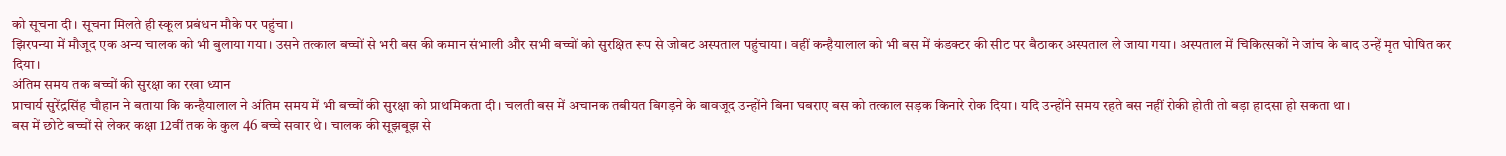को सूचना दी। सूचना मिलते ही स्कूल प्रबंधन मौके पर पहुंचा।
झिरपन्या में मौजूद एक अन्य चालक को भी बुलाया गया। उसने तत्काल बच्चों से भरी बस की कमान संभाली और सभी बच्चों को सुरक्षित रूप से जोबट अस्पताल पहुंचाया। वहीं कन्हैयालाल को भी बस में कंडक्टर की सीट पर बैठाकर अस्पताल ले जाया गया। अस्पताल में चिकित्सकों ने जांच के बाद उन्हें मृत घोषित कर दिया।
अंतिम समय तक बच्चों की सुरक्षा का रखा ध्यान
प्राचार्य सुरेंद्रसिंह चौहान ने बताया कि कन्हैयालाल ने अंतिम समय में भी बच्चों की सुरक्षा को प्राथमिकता दी। चलती बस में अचानक तबीयत बिगड़ने के बावजूद उन्होंने बिना घबराए बस को तत्काल सड़क किनारे रोक दिया। यदि उन्होंने समय रहते बस नहीं रोकी होती तो बड़ा हादसा हो सकता था।
बस में छोटे बच्चों से लेकर कक्षा 12वीं तक के कुल 46 बच्चे सवार थे। चालक की सूझबूझ से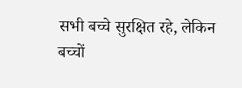सभी बच्चे सुरक्षित रहे, लेकिन बच्चों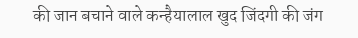की जान बचाने वाले कन्हैयालाल खुद जिंदगी की जंग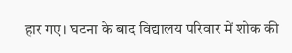हार गए। घटना के बाद विद्यालय परिवार में शोक की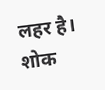लहर है। शोक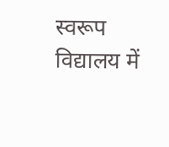स्वरूप विद्यालय में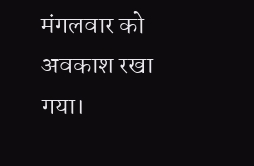मंगलवार को अवकाश रखा गया।